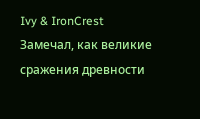Ivy & IronCrest
Замечал, как великие сражения древности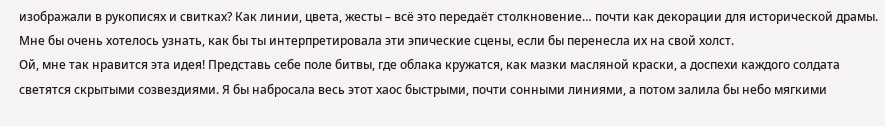изображали в рукописях и свитках? Как линии, цвета, жесты – всё это передаёт столкновение… почти как декорации для исторической драмы. Мне бы очень хотелось узнать, как бы ты интерпретировала эти эпические сцены, если бы перенесла их на свой холст.
Ой, мне так нравится эта идея! Представь себе поле битвы, где облака кружатся, как мазки масляной краски, а доспехи каждого солдата светятся скрытыми созвездиями. Я бы набросала весь этот хаос быстрыми, почти сонными линиями, а потом залила бы небо мягкими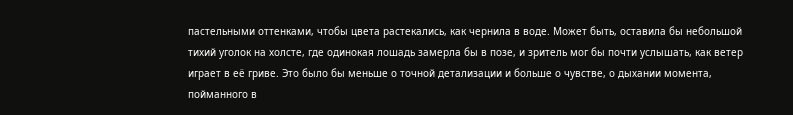пастельными оттенками, чтобы цвета растекались, как чернила в воде. Может быть, оставила бы небольшой тихий уголок на холсте, где одинокая лошадь замерла бы в позе, и зритель мог бы почти услышать, как ветер играет в её гриве. Это было бы меньше о точной детализации и больше о чувстве, о дыхании момента, пойманного в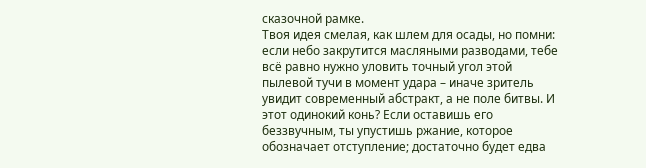сказочной рамке.
Твоя идея смелая, как шлем для осады, но помни: если небо закрутится масляными разводами, тебе всё равно нужно уловить точный угол этой пылевой тучи в момент удара – иначе зритель увидит современный абстракт, а не поле битвы. И этот одинокий конь? Если оставишь его беззвучным, ты упустишь ржание, которое обозначает отступление; достаточно будет едва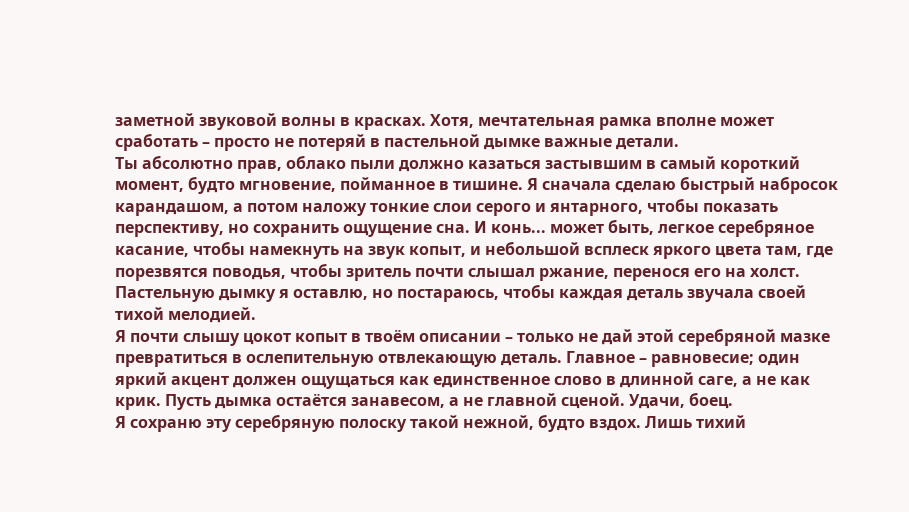заметной звуковой волны в красках. Хотя, мечтательная рамка вполне может сработать – просто не потеряй в пастельной дымке важные детали.
Ты абсолютно прав, облако пыли должно казаться застывшим в самый короткий момент, будто мгновение, пойманное в тишине. Я сначала сделаю быстрый набросок карандашом, а потом наложу тонкие слои серого и янтарного, чтобы показать перспективу, но сохранить ощущение сна. И конь... может быть, легкое серебряное касание, чтобы намекнуть на звук копыт, и небольшой всплеск яркого цвета там, где порезвятся поводья, чтобы зритель почти слышал ржание, перенося его на холст. Пастельную дымку я оставлю, но постараюсь, чтобы каждая деталь звучала своей тихой мелодией.
Я почти слышу цокот копыт в твоём описании – только не дай этой серебряной мазке превратиться в ослепительную отвлекающую деталь. Главное – равновесие; один яркий акцент должен ощущаться как единственное слово в длинной саге, а не как крик. Пусть дымка остаётся занавесом, а не главной сценой. Удачи, боец.
Я сохраню эту серебряную полоску такой нежной, будто вздох. Лишь тихий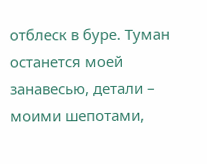отблеск в буре. Туман останется моей занавесью, детали – моими шепотами,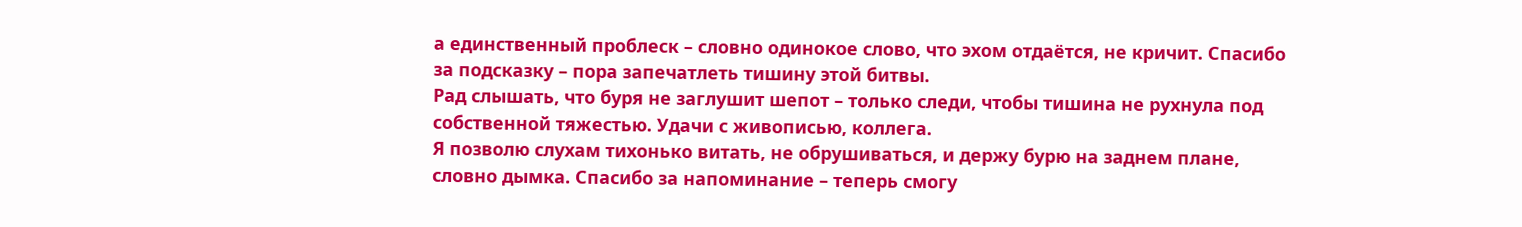а единственный проблеск – словно одинокое слово, что эхом отдаётся, не кричит. Спасибо за подсказку – пора запечатлеть тишину этой битвы.
Рад слышать, что буря не заглушит шепот – только следи, чтобы тишина не рухнула под собственной тяжестью. Удачи с живописью, коллега.
Я позволю слухам тихонько витать, не обрушиваться, и держу бурю на заднем плане, словно дымка. Спасибо за напоминание – теперь смогу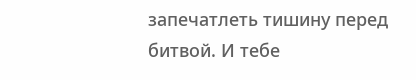запечатлеть тишину перед битвой. И тебе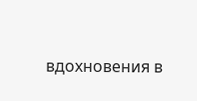вдохновения в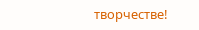творчестве!